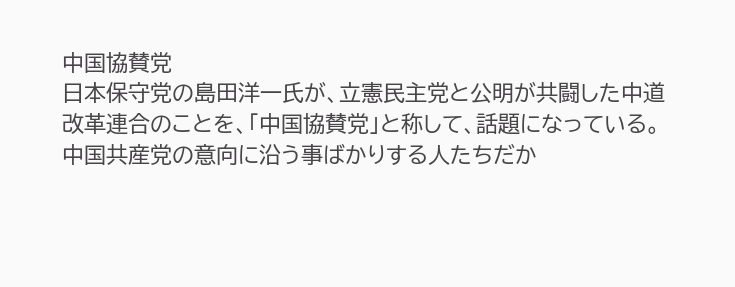中国協賛党
日本保守党の島田洋一氏が、立憲民主党と公明が共闘した中道改革連合のことを、「中国協賛党」と称して、話題になっている。
中国共産党の意向に沿う事ばかりする人たちだか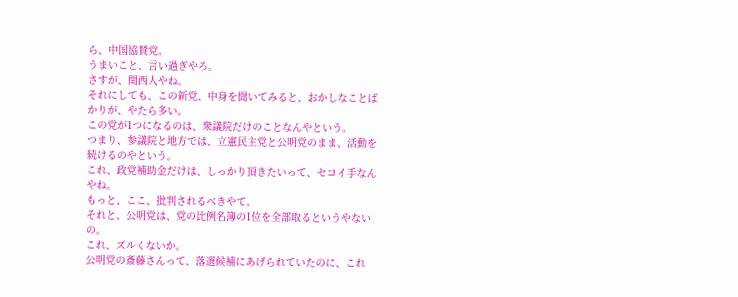ら、中国協賛党。
うまいこと、言い過ぎやろ。
さすが、関西人やね。
それにしても、この新党、中身を聞いてみると、おかしなことばかりが、やたら多い。
この党が1つになるのは、衆議院だけのことなんやという。
つまり、参議院と地方では、立憲民主党と公明党のまま、活動を続けるのやという。
これ、政党補助金だけは、しっかり頂きたいって、セコイ手なんやね。
もっと、ここ、批判されるべきやて。
それと、公明党は、党の比例名簿の1位を全部取るというやないの。
これ、ズルくないか。
公明党の斎藤さんって、落選候補にあげられていたのに、これ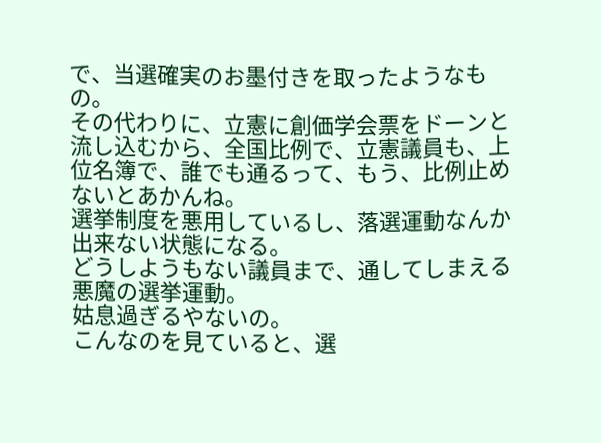で、当選確実のお墨付きを取ったようなもの。
その代わりに、立憲に創価学会票をドーンと流し込むから、全国比例で、立憲議員も、上位名簿で、誰でも通るって、もう、比例止めないとあかんね。
選挙制度を悪用しているし、落選運動なんか出来ない状態になる。
どうしようもない議員まで、通してしまえる悪魔の選挙運動。
姑息過ぎるやないの。
こんなのを見ていると、選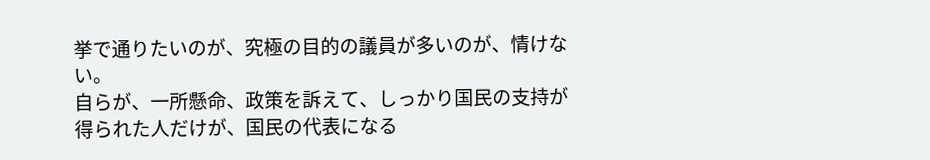挙で通りたいのが、究極の目的の議員が多いのが、情けない。
自らが、一所懸命、政策を訴えて、しっかり国民の支持が得られた人だけが、国民の代表になる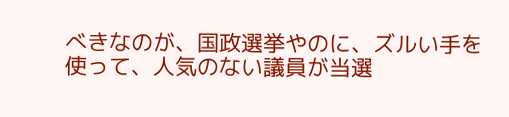べきなのが、国政選挙やのに、ズルい手を使って、人気のない議員が当選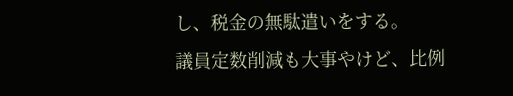し、税金の無駄遣いをする。
議員定数削減も大事やけど、比例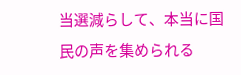当選減らして、本当に国民の声を集められる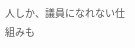人しか、議員になれない仕組みも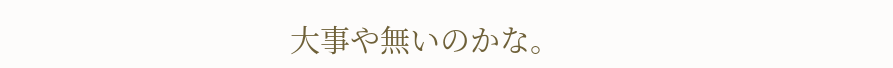大事や無いのかな。